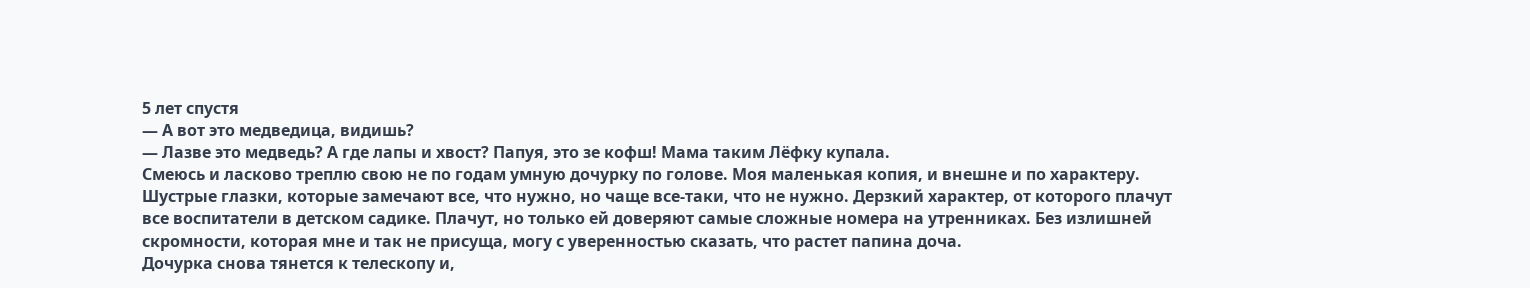5 лет спустя
— А вот это медведица, видишь?
— Лазве это медведь? А где лапы и хвост? Папуя, это зе кофш! Мама таким Лёфку купала.
Смеюсь и ласково треплю свою не по годам умную дочурку по голове. Моя маленькая копия, и внешне и по характеру.
Шустрые глазки, которые замечают все, что нужно, но чаще все-таки, что не нужно. Дерзкий характер, от которого плачут все воспитатели в детском садике. Плачут, но только ей доверяют самые сложные номера на утренниках. Без излишней скромности, которая мне и так не присуща, могу с уверенностью сказать, что растет папина доча.
Дочурка снова тянется к телескопу и,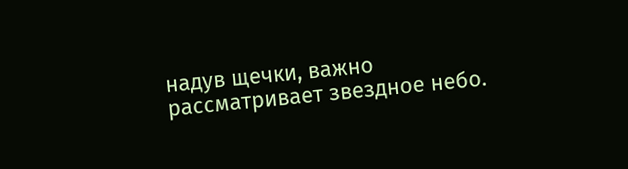надув щечки, важно рассматривает звездное небо.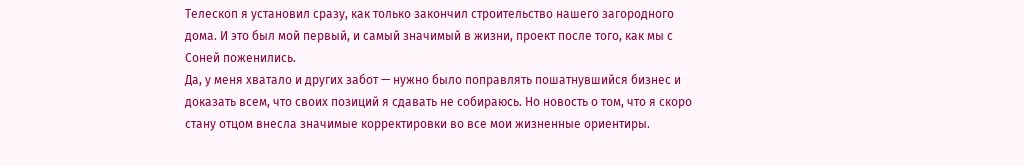Телескоп я установил сразу, как только закончил строительство нашего загородного дома. И это был мой первый, и самый значимый в жизни, проект после того, как мы с Соней поженились.
Да, у меня хватало и других забот — нужно было поправлять пошатнувшийся бизнес и доказать всем, что своих позиций я сдавать не собираюсь. Но новость о том, что я скоро стану отцом внесла значимые корректировки во все мои жизненные ориентиры.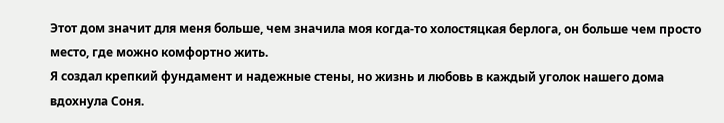Этот дом значит для меня больше, чем значила моя когда-то холостяцкая берлога, он больше чем просто место, где можно комфортно жить.
Я создал крепкий фундамент и надежные стены, но жизнь и любовь в каждый уголок нашего дома вдохнула Соня.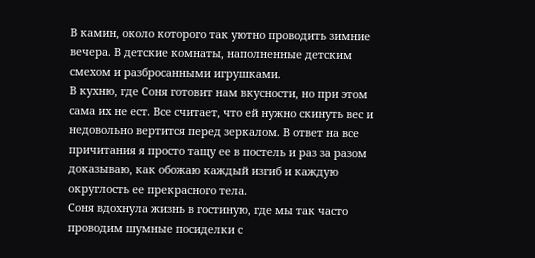В камин, около которого так уютно проводить зимние вечера. В детские комнаты, наполненные детским смехом и разбросанными игрушками.
В кухню, где Соня готовит нам вкусности, но при этом сама их не ест. Все считает, что ей нужно скинуть вес и недовольно вертится перед зеркалом. В ответ на все причитания я просто тащу ее в постель и раз за разом доказываю, как обожаю каждый изгиб и каждую округлость ее прекрасного тела.
Соня вдохнула жизнь в гостиную, где мы так часто проводим шумные посиделки с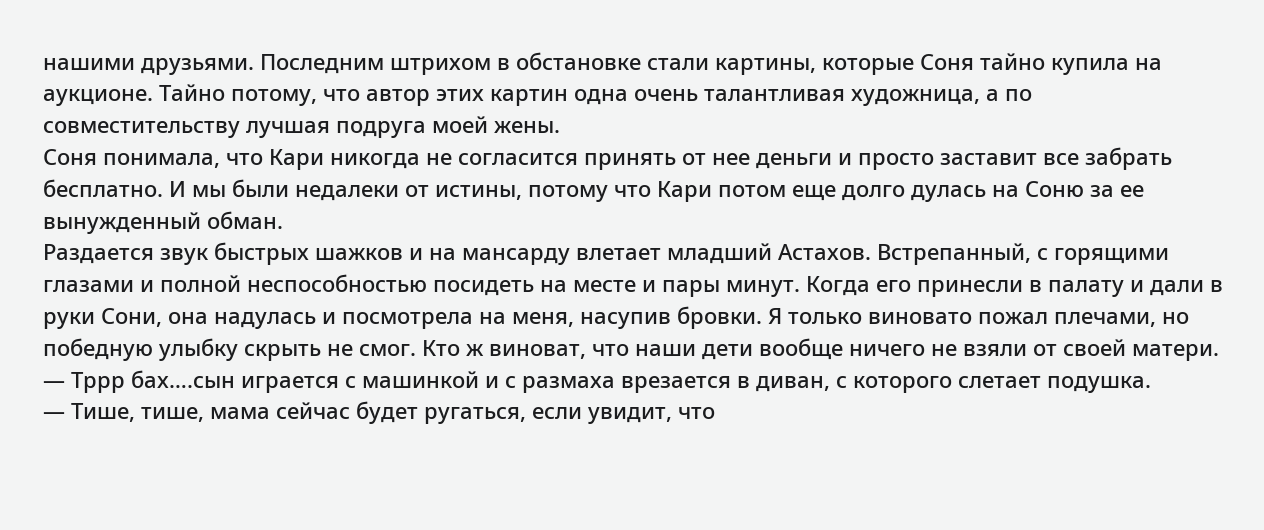нашими друзьями. Последним штрихом в обстановке стали картины, которые Соня тайно купила на аукционе. Тайно потому, что автор этих картин одна очень талантливая художница, а по совместительству лучшая подруга моей жены.
Соня понимала, что Кари никогда не согласится принять от нее деньги и просто заставит все забрать бесплатно. И мы были недалеки от истины, потому что Кари потом еще долго дулась на Соню за ее вынужденный обман.
Раздается звук быстрых шажков и на мансарду влетает младший Астахов. Встрепанный, с горящими глазами и полной неспособностью посидеть на месте и пары минут. Когда его принесли в палату и дали в руки Сони, она надулась и посмотрела на меня, насупив бровки. Я только виновато пожал плечами, но победную улыбку скрыть не смог. Кто ж виноват, что наши дети вообще ничего не взяли от своей матери.
— Тррр бах….сын играется с машинкой и с размаха врезается в диван, с которого слетает подушка.
— Тише, тише, мама сейчас будет ругаться, если увидит, что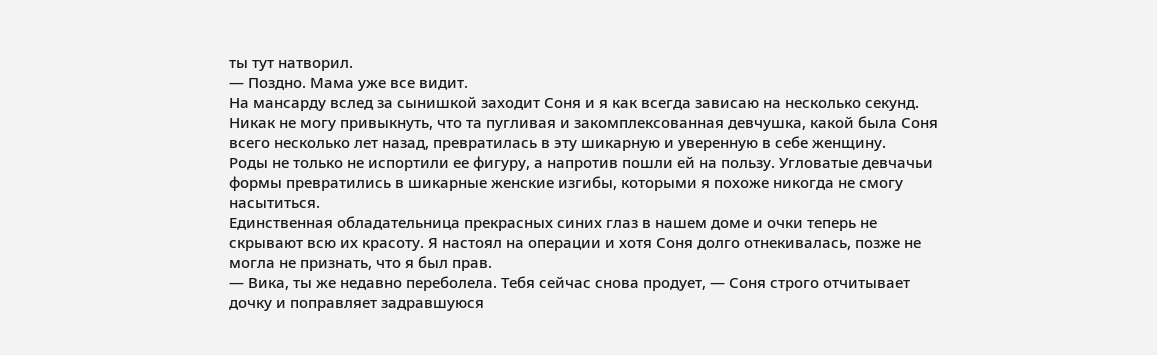ты тут натворил.
— Поздно. Мама уже все видит.
На мансарду вслед за сынишкой заходит Соня и я как всегда зависаю на несколько секунд.
Никак не могу привыкнуть, что та пугливая и закомплексованная девчушка, какой была Соня всего несколько лет назад, превратилась в эту шикарную и уверенную в себе женщину.
Роды не только не испортили ее фигуру, а напротив пошли ей на пользу. Угловатые девчачьи формы превратились в шикарные женские изгибы, которыми я похоже никогда не смогу насытиться.
Единственная обладательница прекрасных синих глаз в нашем доме и очки теперь не скрывают всю их красоту. Я настоял на операции и хотя Соня долго отнекивалась, позже не могла не признать, что я был прав.
— Вика, ты же недавно переболела. Тебя сейчас снова продует, — Соня строго отчитывает дочку и поправляет задравшуюся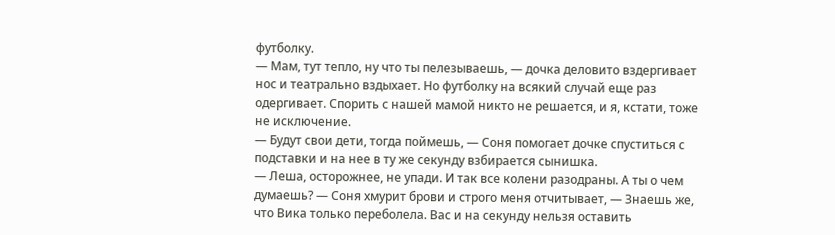футболку.
— Мам, тут тепло, ну что ты пелезываешь, — дочка деловито вздергивает нос и театрально вздыхает. Но футболку на всякий случай еще раз одергивает. Спорить с нашей мамой никто не решается, и я, кстати, тоже не исключение.
— Будут свои дети, тогда поймешь, — Соня помогает дочке спуститься с подставки и на нее в ту же секунду взбирается сынишка.
— Леша, осторожнее, не упади. И так все колени разодраны. А ты о чем думаешь? — Соня хмурит брови и строго меня отчитывает, — Знаешь же, что Вика только переболела. Вас и на секунду нельзя оставить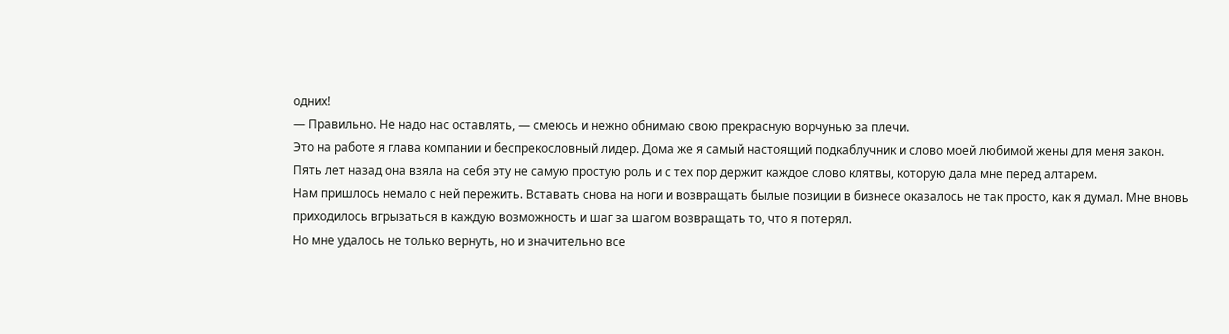одних!
— Правильно. Не надо нас оставлять, — смеюсь и нежно обнимаю свою прекрасную ворчунью за плечи.
Это на работе я глава компании и беспрекословный лидер. Дома же я самый настоящий подкаблучник и слово моей любимой жены для меня закон.
Пять лет назад она взяла на себя эту не самую простую роль и с тех пор держит каждое слово клятвы, которую дала мне перед алтарем.
Нам пришлось немало с ней пережить. Вставать снова на ноги и возвращать былые позиции в бизнесе оказалось не так просто, как я думал. Мне вновь приходилось вгрызаться в каждую возможность и шаг за шагом возвращать то, что я потерял.
Но мне удалось не только вернуть, но и значительно все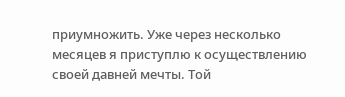приумножить. Уже через несколько месяцев я приступлю к осуществлению своей давней мечты. Той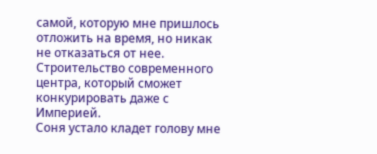самой, которую мне пришлось отложить на время, но никак не отказаться от нее. Строительство современного центра, который сможет конкурировать даже с Империей.
Соня устало кладет голову мне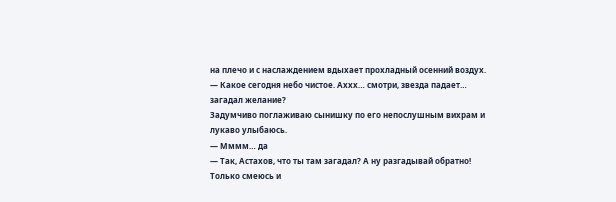на плечо и с наслаждением вдыхает прохладный осенний воздух.
— Какое сегодня небо чистое. Аххх… смотри, звезда падает… загадал желание?
Задумчиво поглаживаю сынишку по его непослушным вихрам и лукаво улыбаюсь.
— Мммм… да
— Так, Астахов, что ты там загадал? А ну разгадывай обратно!
Только смеюсь и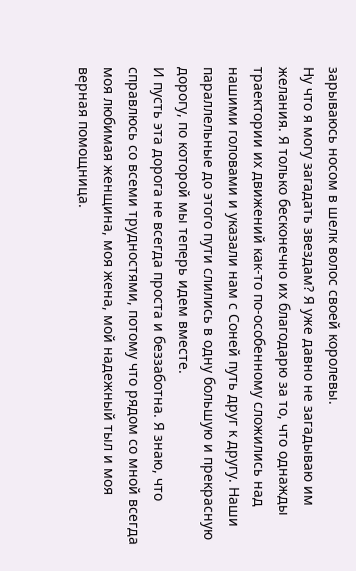зарываюсь носом в шелк волос своей королевы.
Ну что я могу загадать звездам? Я уже давно не загадываю им желания. Я только бесконечно их благодарю за то, что однажды траектории их движений как-то по-особенному сложились над нашими головами и указали нам с Соней путь друг к другу. Наши параллельные до этого пути слились в одну большую и прекрасную дорогу, по которой мы теперь идем вместе.
И пусть эта дорога не всегда проста и беззаботна. Я знаю, что справлюсь со всеми трудностями, потому что рядом со мной всегда моя любимая женщина, моя жена, мой надежный тыл и моя верная помощница.